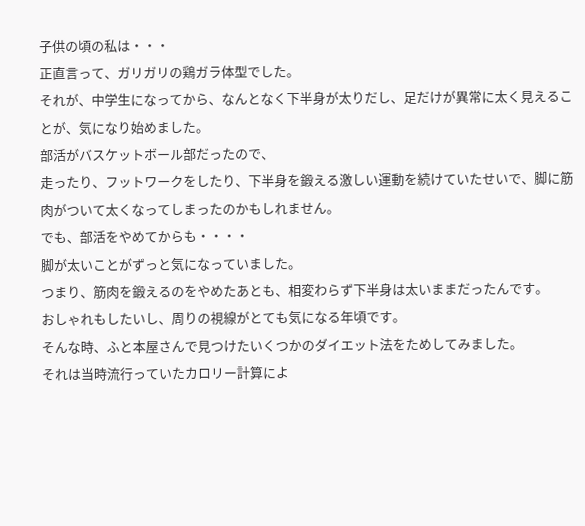子供の頃の私は・・・
正直言って、ガリガリの鶏ガラ体型でした。
それが、中学生になってから、なんとなく下半身が太りだし、足だけが異常に太く見えることが、気になり始めました。
部活がバスケットボール部だったので、
走ったり、フットワークをしたり、下半身を鍛える激しい運動を続けていたせいで、脚に筋肉がついて太くなってしまったのかもしれません。
でも、部活をやめてからも・・・・
脚が太いことがずっと気になっていました。
つまり、筋肉を鍛えるのをやめたあとも、相変わらず下半身は太いままだったんです。
おしゃれもしたいし、周りの視線がとても気になる年頃です。
そんな時、ふと本屋さんで見つけたいくつかのダイエット法をためしてみました。
それは当時流行っていたカロリー計算によ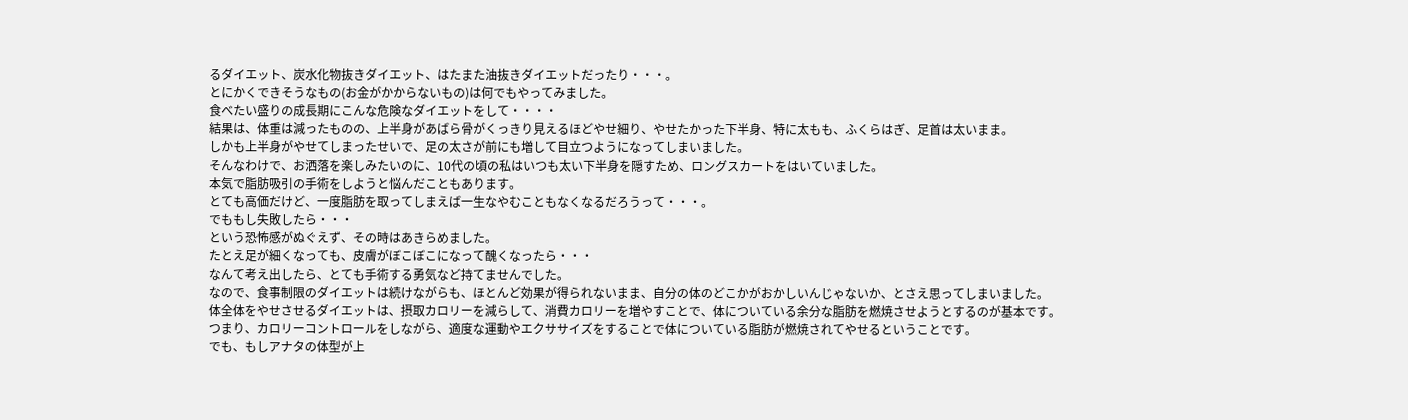るダイエット、炭水化物抜きダイエット、はたまた油抜きダイエットだったり・・・。
とにかくできそうなもの(お金がかからないもの)は何でもやってみました。
食べたい盛りの成長期にこんな危険なダイエットをして・・・・
結果は、体重は減ったものの、上半身があばら骨がくっきり見えるほどやせ細り、やせたかった下半身、特に太もも、ふくらはぎ、足首は太いまま。
しかも上半身がやせてしまったせいで、足の太さが前にも増して目立つようになってしまいました。
そんなわけで、お洒落を楽しみたいのに、10代の頃の私はいつも太い下半身を隠すため、ロングスカートをはいていました。
本気で脂肪吸引の手術をしようと悩んだこともあります。
とても高価だけど、一度脂肪を取ってしまえば一生なやむこともなくなるだろうって・・・。
でももし失敗したら・・・
という恐怖感がぬぐえず、その時はあきらめました。
たとえ足が細くなっても、皮膚がぼこぼこになって醜くなったら・・・
なんて考え出したら、とても手術する勇気など持てませんでした。
なので、食事制限のダイエットは続けながらも、ほとんど効果が得られないまま、自分の体のどこかがおかしいんじゃないか、とさえ思ってしまいました。
体全体をやせさせるダイエットは、摂取カロリーを減らして、消費カロリーを増やすことで、体についている余分な脂肪を燃焼させようとするのが基本です。
つまり、カロリーコントロールをしながら、適度な運動やエクササイズをすることで体についている脂肪が燃焼されてやせるということです。
でも、もしアナタの体型が上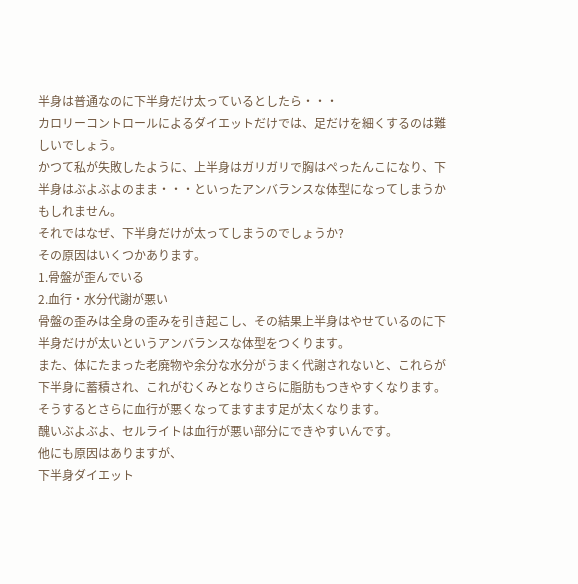半身は普通なのに下半身だけ太っているとしたら・・・
カロリーコントロールによるダイエットだけでは、足だけを細くするのは難しいでしょう。
かつて私が失敗したように、上半身はガリガリで胸はぺったんこになり、下半身はぶよぶよのまま・・・といったアンバランスな体型になってしまうかもしれません。
それではなぜ、下半身だけが太ってしまうのでしょうか?
その原因はいくつかあります。
1.骨盤が歪んでいる
2.血行・水分代謝が悪い
骨盤の歪みは全身の歪みを引き起こし、その結果上半身はやせているのに下半身だけが太いというアンバランスな体型をつくります。
また、体にたまった老廃物や余分な水分がうまく代謝されないと、これらが下半身に蓄積され、これがむくみとなりさらに脂肪もつきやすくなります。そうするとさらに血行が悪くなってますます足が太くなります。
醜いぶよぶよ、セルライトは血行が悪い部分にできやすいんです。
他にも原因はありますが、
下半身ダイエット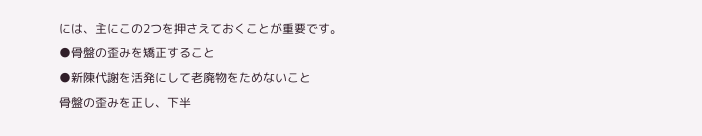には、主にこの2つを押さえておくことが重要です。
●骨盤の歪みを矯正すること
●新陳代謝を活発にして老廃物をためないこと
骨盤の歪みを正し、下半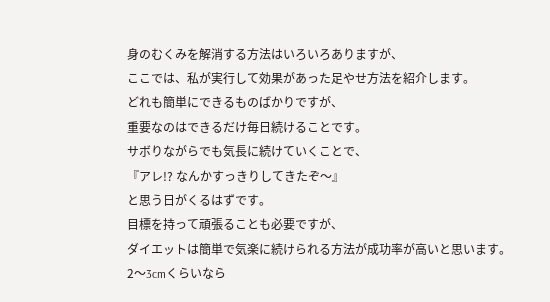身のむくみを解消する方法はいろいろありますが、
ここでは、私が実行して効果があった足やせ方法を紹介します。
どれも簡単にできるものばかりですが、
重要なのはできるだけ毎日続けることです。
サボりながらでも気長に続けていくことで、
『アレ!? なんかすっきりしてきたぞ〜』
と思う日がくるはずです。
目標を持って頑張ることも必要ですが、
ダイエットは簡単で気楽に続けられる方法が成功率が高いと思います。
2〜3cmくらいなら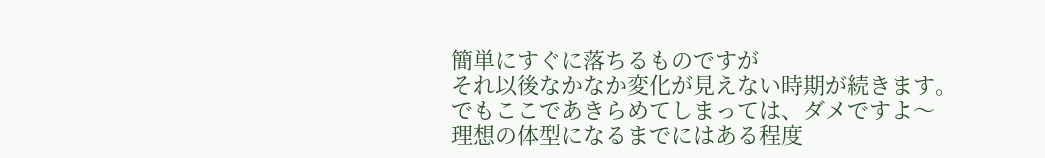簡単にすぐに落ちるものですが
それ以後なかなか変化が見えない時期が続きます。
でもここであきらめてしまっては、ダメですよ〜
理想の体型になるまでにはある程度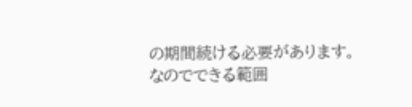の期間続ける必要があります。
なのでできる範囲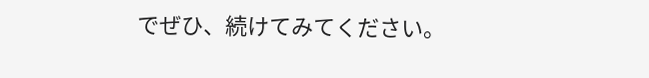でぜひ、続けてみてください。